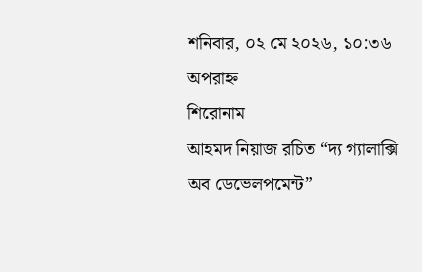শনিবার, ০২ মে ২০২৬, ১০:৩৬ অপরাহ্ন
শিরোনাম
আহমদ নিয়াজ রচিত “দ্য গ্যালাক্সি অব ডেভেলপমেন্ট”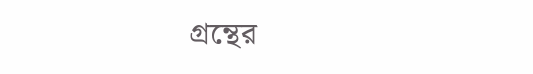গ্রন্থের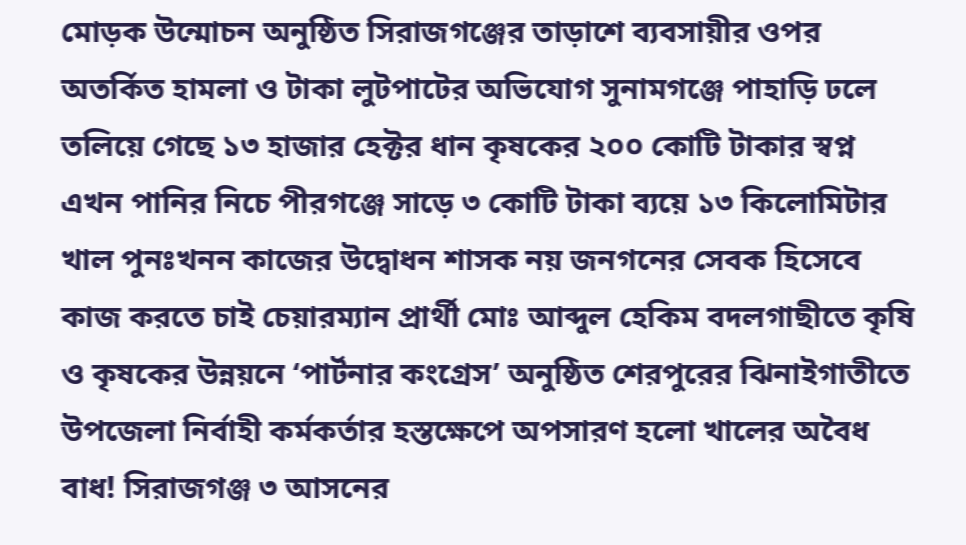মোড়ক উন্মোচন অনুষ্ঠিত সিরাজগঞ্জের তাড়াশে ব্যবসায়ীর ওপর অতর্কিত হামলা ও টাকা লুটপাটের অভিযোগ সুনামগঞ্জে পাহাড়ি ঢলে তলিয়ে গেছে ১৩ হাজার হেক্টর ধান কৃষকের ২০০ কোটি টাকার স্বপ্ন এখন পানির নিচে পীরগঞ্জে সাড়ে ৩ কোটি টাকা ব্যয়ে ১৩ কিলোমিটার খাল পুনঃখনন কাজের উদ্বোধন শাসক নয় জনগনের সেবক হিসেবে কাজ করতে চাই চেয়ারম্যান প্রার্থী মোঃ আব্দুল হেকিম বদলগাছীতে কৃষি ও কৃষকের উন্নয়নে ‘পার্টনার কংগ্রেস’ অনুষ্ঠিত শেরপুরের ঝিনাইগাতীতে উপজেলা নির্বাহী কর্মকর্তার হস্তক্ষেপে অপসারণ হলো খালের অবৈধ বাধ! সিরাজগঞ্জ ৩ আসনের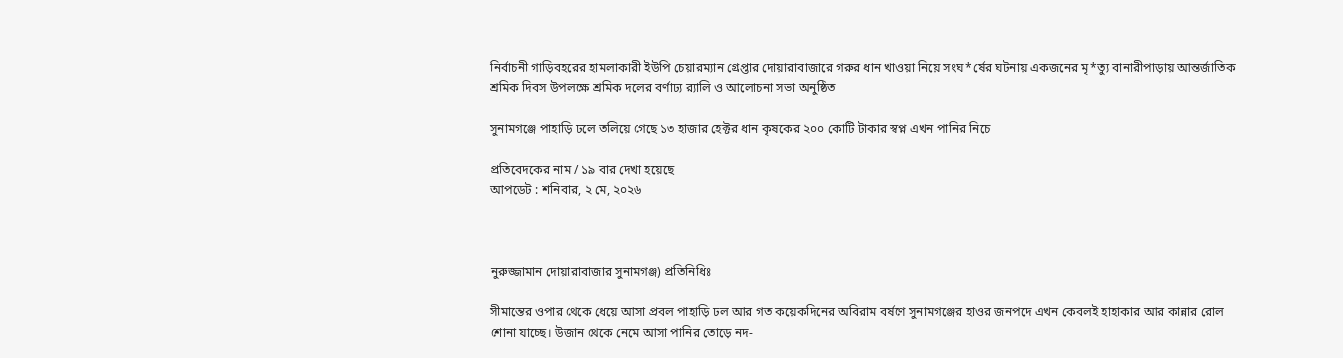নির্বাচনী গাড়িবহরের হামলাকারী ইউপি চেয়ারম্যান গ্রেপ্তার দোয়ারাবাজারে গরুর ধান খাওয়া নিয়ে সংঘ*র্ষের ঘটনায় একজনের মৃ*ত্যু বানারীপাড়ায় আন্তর্জাতিক শ্রমিক দিবস উপলক্ষে শ্রমিক দলের বর্ণাঢ্য র‍্যালি ও আলোচনা সভা অনুষ্ঠিত

সুনামগঞ্জে পাহাড়ি ঢলে তলিয়ে গেছে ১৩ হাজার হেক্টর ধান কৃষকের ২০০ কোটি টাকার স্বপ্ন এখন পানির নিচে

প্রতিবেদকের নাম / ১৯ বার দেখা হয়েছে
আপডেট : শনিবার, ২ মে, ২০২৬



নুরুজ্জামান দোয়ারাবাজার সুনামগঞ্জ) প্রতিনিধিঃ

সীমান্তের ওপার থেকে ধেয়ে আসা প্রবল পাহাড়ি ঢল আর গত কয়েকদিনের অবিরাম বর্ষণে সুনামগঞ্জের হাওর জনপদে এখন কেবলই হাহাকার আর কান্নার রোল শোনা যাচ্ছে। উজান থেকে নেমে আসা পানির তোড়ে নদ-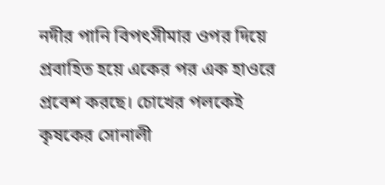নদীর পানি বিপৎসীমার ওপর দিয়ে প্রবাহিত হয়ে একের পর এক হাওরে প্রবেশ করছে। চোখের পলকেই কৃষকের সোনালী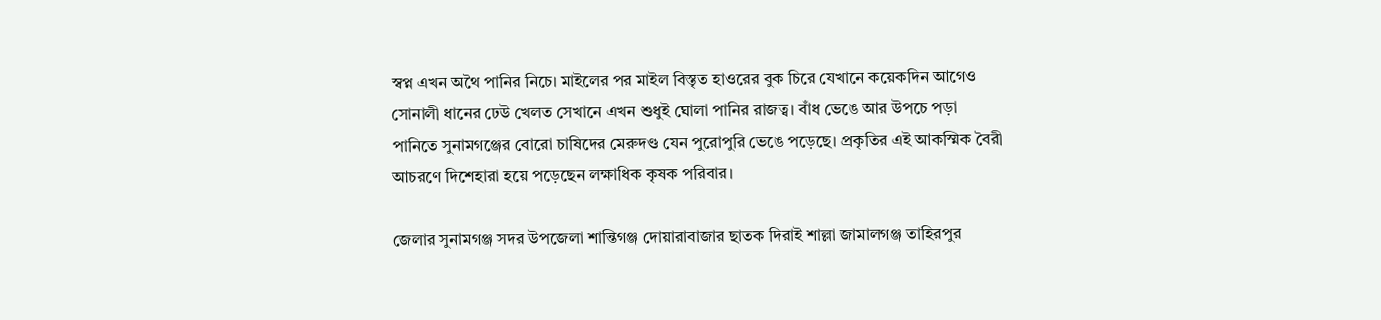স্বপ্ন এখন অথৈ পানির নিচে। মাইলের পর মাইল বিস্তৃত হাওরের বুক চিরে যেখানে কয়েকদিন আগেও সোনালী ধানের ঢেউ খেলত সেখানে এখন শুধুই ঘোলা পানির রাজত্ব। বাঁধ ভেঙে আর উপচে পড়া পানিতে সুনামগঞ্জের বোরো চাষিদের মেরুদণ্ড যেন পুরোপুরি ভেঙে পড়েছে। প্রকৃতির এই আকস্মিক বৈরী আচরণে দিশেহারা হয়ে পড়েছেন লক্ষাধিক কৃষক পরিবার।

জেলার সুনামগঞ্জ সদর উপজেলা শান্তিগঞ্জ দোয়ারাবাজার ছাতক দিরাই শাল্লা জামালগঞ্জ তাহিরপুর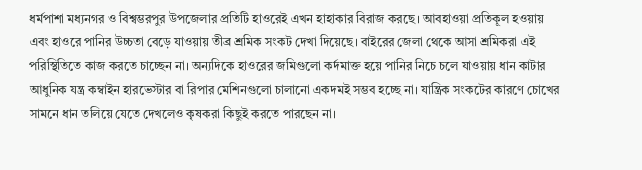ধর্মপাশা মধ্যনগর ও বিশ্বম্ভরপুর উপজেলার প্রতিটি হাওরেই এখন হাহাকার বিরাজ করছে। আবহাওয়া প্রতিকূল হওয়ায় এবং হাওরে পানির উচ্চতা বেড়ে যাওয়ায় তীব্র শ্রমিক সংকট দেখা দিয়েছে। বাইরের জেলা থেকে আসা শ্রমিকরা এই পরিস্থিতিতে কাজ করতে চাচ্ছেন না। অন্যদিকে হাওরের জমিগুলো কর্দমাক্ত হয়ে পানির নিচে চলে যাওয়ায় ধান কাটার আধুনিক যন্ত্র কম্বাইন হারভেস্টার বা রিপার মেশিনগুলো চালানো একদমই সম্ভব হচ্ছে না। যান্ত্রিক সংকটের কারণে চোখের সামনে ধান তলিয়ে যেতে দেখলেও কৃষকরা কিছুই করতে পারছেন না।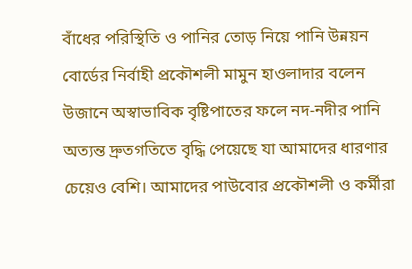বাঁধের পরিস্থিতি ও পানির তোড় নিয়ে পানি উন্নয়ন বোর্ডের নির্বাহী প্রকৌশলী মামুন হাওলাদার বলেন উজানে অস্বাভাবিক বৃষ্টিপাতের ফলে নদ-নদীর পানি অত্যন্ত দ্রুতগতিতে বৃদ্ধি পেয়েছে যা আমাদের ধারণার চেয়েও বেশি। আমাদের পাউবোর প্রকৌশলী ও কর্মীরা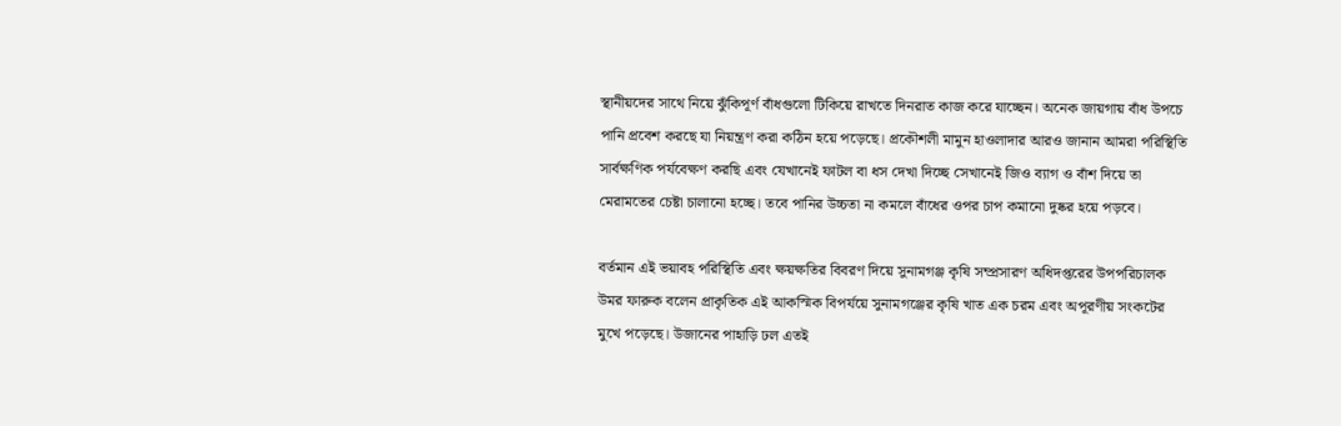স্থানীয়দের সাথে নিয়ে ঝুঁকিপূর্ণ বাঁধগুলো টিকিয়ে রাখতে দিনরাত কাজ করে যাচ্ছেন। অনেক জায়গায় বাঁধ উপচে পানি প্রবেশ করছে যা নিয়ন্ত্রণ করা কঠিন হয়ে পড়েছে। প্রকৌশলী মামুন হাওলাদার আরও জানান আমরা পরিস্থিতি সার্বক্ষণিক পর্যবেক্ষণ করছি এবং যেখানেই ফাটল বা ধস দেখা দিচ্ছে সেখানেই জিও ব্যাগ ও বাঁশ দিয়ে তা মেরামতের চেষ্টা চালানো হচ্ছে। তবে পানির উচ্চতা না কমলে বাঁধের ওপর চাপ কমানো দুষ্কর হয়ে পড়বে।

বর্তমান এই ভয়াবহ পরিস্থিতি এবং ক্ষয়ক্ষতির বিবরণ দিয়ে সুনামগঞ্জ কৃষি সম্প্রসারণ অধিদপ্তরের উপপরিচালক উমর ফারুক বলেন প্রাকৃতিক এই আকস্মিক বিপর্যয়ে সুনামগঞ্জের কৃষি খাত এক চরম এবং অপূরণীয় সংকটের মুখে পড়েছে। উজানের পাহাড়ি ঢল এতই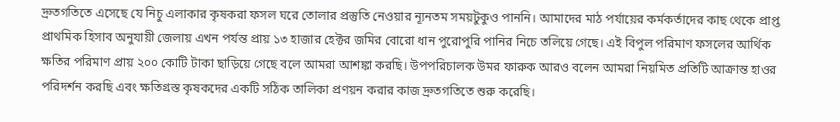দ্রুতগতিতে এসেছে যে নিচু এলাকার কৃষকরা ফসল ঘরে তোলার প্রস্তুতি নেওয়ার ন্যূনতম সময়টুকুও পাননি। আমাদের মাঠ পর্যায়ের কর্মকর্তাদের কাছ থেকে প্রাপ্ত প্রাথমিক হিসাব অনুযায়ী জেলায় এখন পর্যন্ত প্রায় ১৩ হাজার হেক্টর জমির বোরো ধান পুরোপুরি পানির নিচে তলিয়ে গেছে। এই বিপুল পরিমাণ ফসলের আর্থিক ক্ষতির পরিমাণ প্রায় ২০০ কোটি টাকা ছাড়িয়ে গেছে বলে আমরা আশঙ্কা করছি। উপপরিচালক উমর ফারুক আরও বলেন আমরা নিয়মিত প্রতিটি আক্রান্ত হাওর পরিদর্শন করছি এবং ক্ষতিগ্রস্ত কৃষকদের একটি সঠিক তালিকা প্রণয়ন করার কাজ দ্রুতগতিতে শুরু করেছি।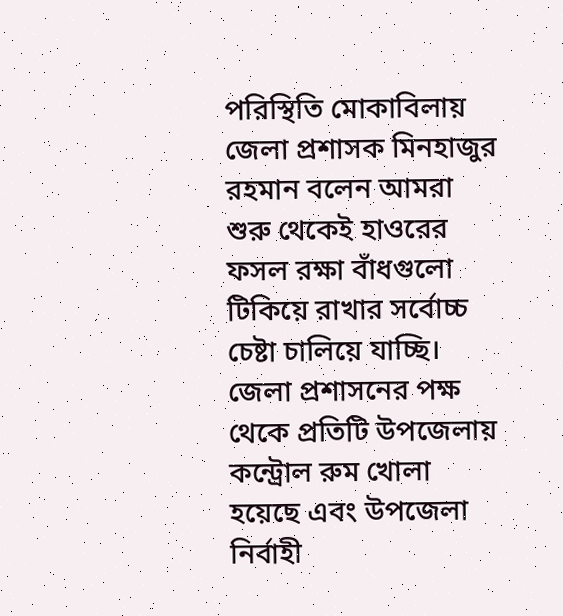পরিস্থিতি মোকাবিলায় জেলা প্রশাসক মিনহাজুর রহমান বলেন আমরা শুরু থেকেই হাওরের ফসল রক্ষা বাঁধগুলো টিকিয়ে রাখার সর্বোচ্চ চেষ্টা চালিয়ে যাচ্ছি। জেলা প্রশাসনের পক্ষ থেকে প্রতিটি উপজেলায় কন্ট্রোল রুম খোলা হয়েছে এবং উপজেলা নির্বাহী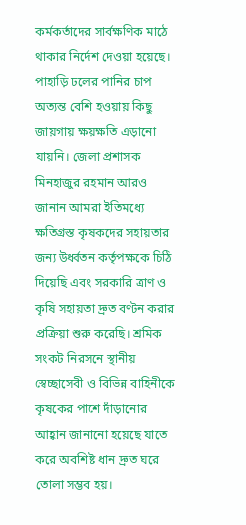কর্মকর্তাদের সার্বক্ষণিক মাঠে থাকার নির্দেশ দেওয়া হয়েছে। পাহাড়ি ঢলের পানির চাপ অত্যন্ত বেশি হওয়ায় কিছু জায়গায় ক্ষয়ক্ষতি এড়ানো যায়নি। জেলা প্রশাসক মিনহাজুর রহমান আরও জানান আমরা ইতিমধ্যে ক্ষতিগ্রস্ত কৃষকদের সহায়তার জন্য উর্ধ্বতন কর্তৃপক্ষকে চিঠি দিয়েছি এবং সরকারি ত্রাণ ও কৃষি সহায়তা দ্রুত বণ্টন করার প্রক্রিয়া শুরু করেছি। শ্রমিক সংকট নিরসনে স্থানীয় স্বেচ্ছাসেবী ও বিভিন্ন বাহিনীকে কৃষকের পাশে দাঁড়ানোর আহ্বান জানানো হয়েছে যাতে করে অবশিষ্ট ধান দ্রুত ঘরে তোলা সম্ভব হয়।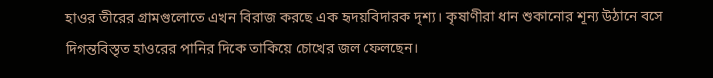হাওর তীরের গ্রামগুলোতে এখন বিরাজ করছে এক হৃদয়বিদারক দৃশ্য। কৃষাণীরা ধান শুকানোর শূন্য উঠানে বসে দিগন্তবিস্তৃত হাওরের পানির দিকে তাকিয়ে চোখের জল ফেলছেন।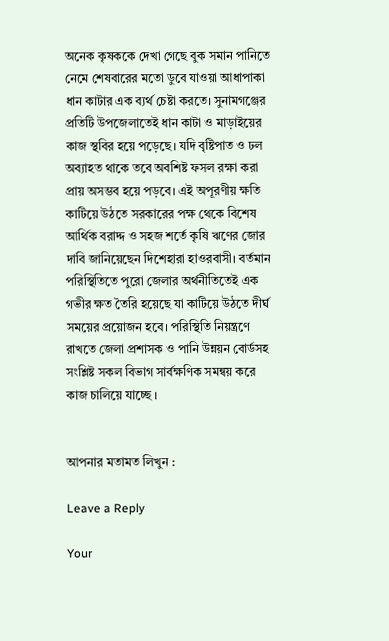অনেক কৃষককে দেখা গেছে বুক সমান পানিতে নেমে শেষবারের মতো ডুবে যাওয়া আধাপাকা ধান কাটার এক ব্যর্থ চেষ্টা করতে। সুনামগঞ্জের প্রতিটি উপজেলাতেই ধান কাটা ও মাড়াইয়ের কাজ স্থবির হয়ে পড়েছে। যদি বৃষ্টিপাত ও ঢল অব্যাহত থাকে তবে অবশিষ্ট ফসল রক্ষা করা প্রায় অসম্ভব হয়ে পড়বে। এই অপূরণীয় ক্ষতি কাটিয়ে উঠতে সরকারের পক্ষ থেকে বিশেষ আর্থিক বরাদ্দ ও সহজ শর্তে কৃষি ঋণের জোর দাবি জানিয়েছেন দিশেহারা হাওরবাসী। বর্তমান পরিস্থিতিতে পুরো জেলার অর্থনীতিতেই এক গভীর ক্ষত তৈরি হয়েছে যা কাটিয়ে উঠতে দীর্ঘ সময়ের প্রয়োজন হবে। পরিস্থিতি নিয়ন্ত্রণে রাখতে জেলা প্রশাসক ও পানি উন্নয়ন বোর্ডসহ সংশ্লিষ্ট সকল বিভাগ সার্বক্ষণিক সমন্বয় করে কাজ চালিয়ে যাচ্ছে ।


আপনার মতামত লিখুন :

Leave a Reply

Your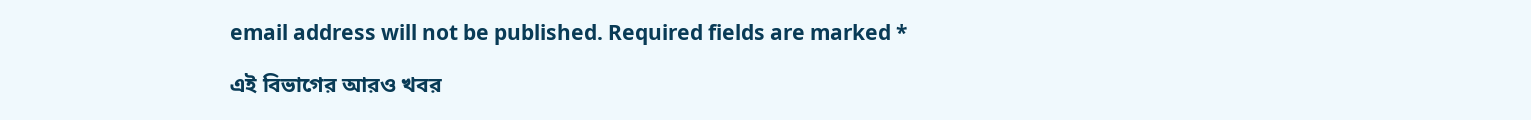email address will not be published. Required fields are marked *

এই বিভাগের আরও খবর